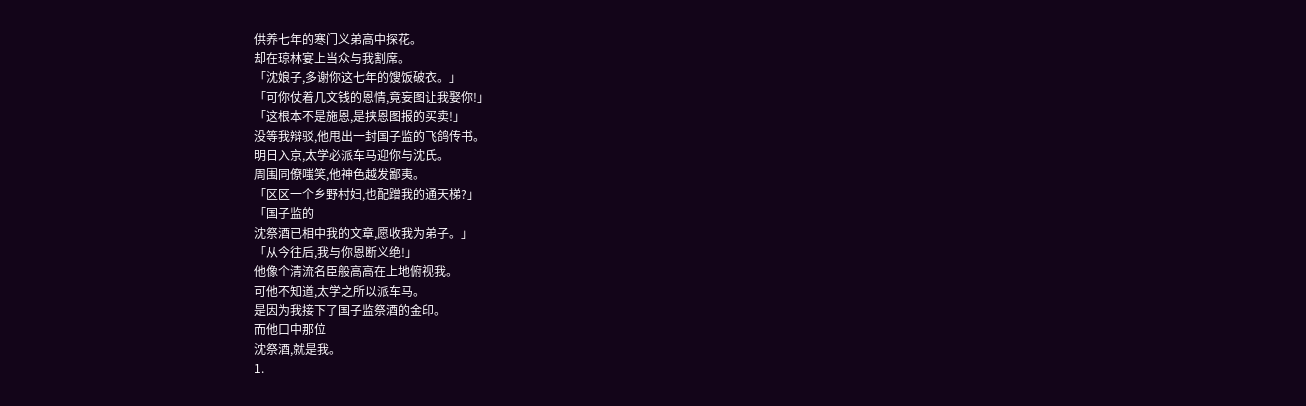供养七年的寒门义弟高中探花。
却在琼林宴上当众与我割席。
「沈娘子,多谢你这七年的馊饭破衣。」
「可你仗着几文钱的恩情,竟妄图让我娶你!」
「这根本不是施恩,是挟恩图报的买卖!」
没等我辩驳,他甩出一封国子监的飞鸽传书。
明日入京,太学必派车马迎你与沈氏。
周围同僚嗤笑,他神色越发鄙夷。
「区区一个乡野村妇,也配蹭我的通天梯?」
「国子监的
沈祭酒已相中我的文章,愿收我为弟子。」
「从今往后,我与你恩断义绝!」
他像个清流名臣般高高在上地俯视我。
可他不知道,太学之所以派车马。
是因为我接下了国子监祭酒的金印。
而他口中那位
沈祭酒,就是我。
1.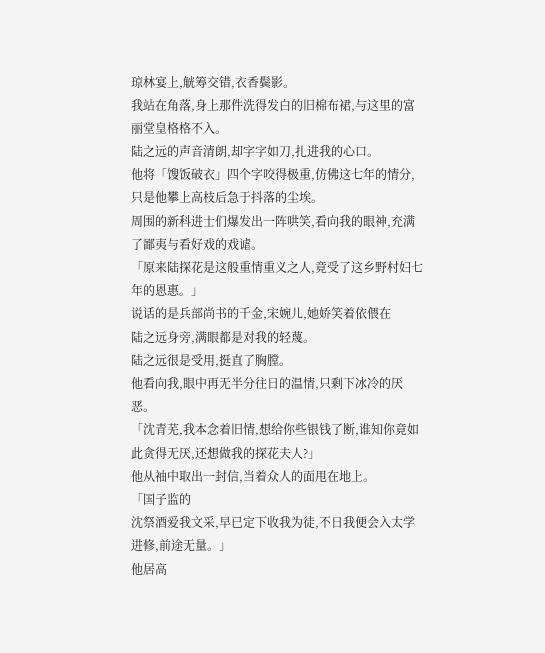琼林宴上,觥筹交错,衣香鬓影。
我站在角落,身上那件洗得发白的旧棉布裙,与这里的富丽堂皇格格不入。
陆之远的声音清朗,却字字如刀,扎进我的心口。
他将「馊饭破衣」四个字咬得极重,仿佛这七年的情分,只是他攀上高枝后急于抖落的尘埃。
周围的新科进士们爆发出一阵哄笑,看向我的眼神,充满了鄙夷与看好戏的戏谑。
「原来陆探花是这般重情重义之人,竟受了这乡野村妇七年的恩惠。」
说话的是兵部尚书的千金,宋婉儿,她娇笑着依偎在
陆之远身旁,满眼都是对我的轻蔑。
陆之远很是受用,挺直了胸膛。
他看向我,眼中再无半分往日的温情,只剩下冰冷的厌恶。
「沈青芜,我本念着旧情,想给你些银钱了断,谁知你竟如此贪得无厌,还想做我的探花夫人?」
他从袖中取出一封信,当着众人的面甩在地上。
「国子监的
沈祭酒爱我文采,早已定下收我为徒,不日我便会入太学进修,前途无量。」
他居高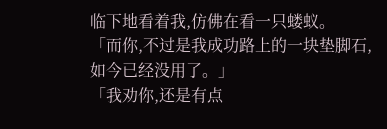临下地看着我,仿佛在看一只蝼蚁。
「而你,不过是我成功路上的一块垫脚石,如今已经没用了。」
「我劝你,还是有点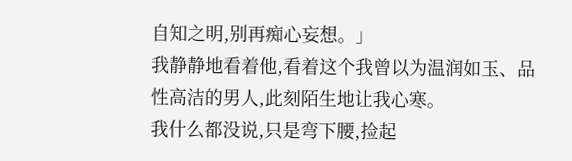自知之明,别再痴心妄想。」
我静静地看着他,看着这个我曾以为温润如玉、品性高洁的男人,此刻陌生地让我心寒。
我什么都没说,只是弯下腰,捡起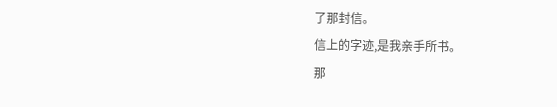了那封信。
信上的字迹,是我亲手所书。
那